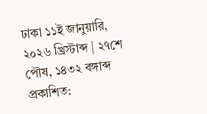ঢাকা ১১ই জানুয়ারি, ২০২৬ খ্রিস্টাব্দ | ২৭শে পৌষ, ১৪৩২ বঙ্গাব্দ
প্রকাশিত: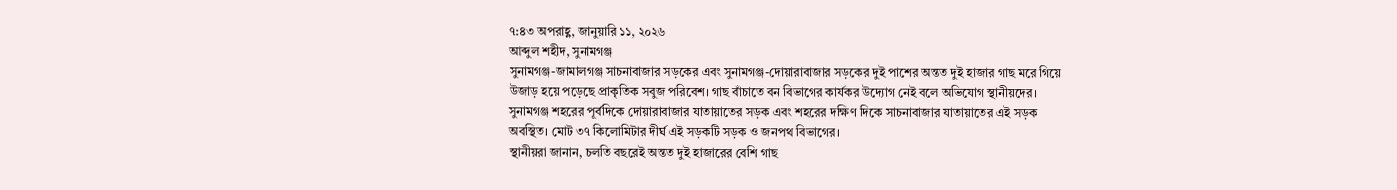৭:৪৩ অপরাহ্ণ, জানুয়ারি ১১, ২০২৬
আব্দুল শহীদ, সুনামগঞ্জ
সুনামগঞ্জ-জামালগঞ্জ সাচনাবাজার সড়কের এবং সুনামগঞ্জ-দোয়ারাবাজার সড়কের দুই পাশের অন্তত দুই হাজার গাছ মরে গিয়ে উজাড় হয়ে পড়েছে প্রাকৃতিক সবুজ পরিবেশ। গাছ বাঁচাতে বন বিভাগের কার্যকর উদ্যোগ নেই বলে অভিযোগ স্থানীয়দের।
সুনামগঞ্জ শহরের পূর্বদিকে দোয়ারাবাজার যাতায়াতের সড়ক এবং শহরের দক্ষিণ দিকে সাচনাবাজার যাতায়াতের এই সড়ক অবস্থিত। মোট ৩৭ কিলোমিটার দীর্ঘ এই সড়কটি সড়ক ও জনপথ বিভাগের।
স্থানীয়রা জানান, চলতি বছরেই অন্তত দুই হাজারের বেশি গাছ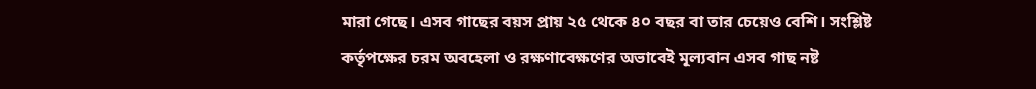মারা গেছে। এসব গাছের বয়স প্রায় ২৫ থেকে ৪০ বছর বা তার চেয়েও বেশি। সংশ্লিষ্ট কর্তৃপক্ষের চরম অবহেলা ও রক্ষণাবেক্ষণের অভাবেই মূল্যবান এসব গাছ নষ্ট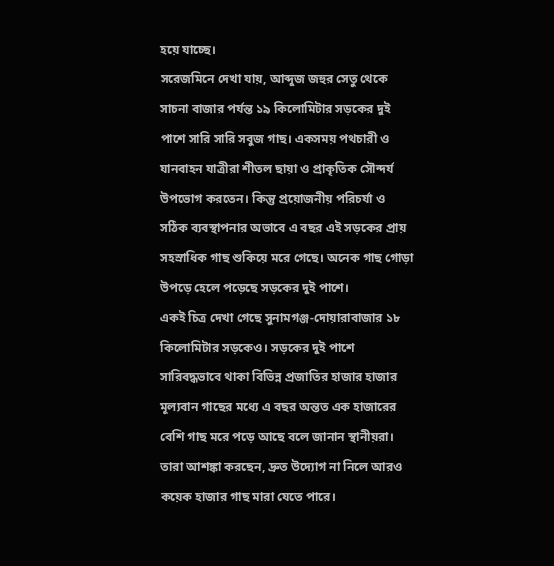হয়ে যাচ্ছে।
সরেজমিনে দেখা যায়, আব্দুজ জহুর সেতু থেকে সাচনা বাজার পর্যন্ত ১৯ কিলোমিটার সড়কের দুই পাশে সারি সারি সবুজ গাছ। একসময় পথচারী ও যানবাহন যাত্রীরা শীতল ছায়া ও প্রাকৃতিক সৌন্দর্য উপভোগ করতেন। কিন্তু প্রয়োজনীয় পরিচর্যা ও সঠিক ব্যবস্থাপনার অভাবে এ বছর এই সড়কের প্রায় সহস্রাধিক গাছ শুকিয়ে মরে গেছে। অনেক গাছ গোড়া উপড়ে হেলে পড়েছে সড়কের দুই পাশে।
একই চিত্র দেখা গেছে সুনামগঞ্জ-দোয়ারাবাজার ১৮ কিলোমিটার সড়কেও। সড়কের দুই পাশে সারিবদ্ধভাবে থাকা বিভিন্ন প্রজাতির হাজার হাজার মূল্যবান গাছের মধ্যে এ বছর অন্তত এক হাজারের বেশি গাছ মরে পড়ে আছে বলে জানান স্থানীয়রা। তারা আশঙ্কা করছেন, দ্রুত উদ্যোগ না নিলে আরও কয়েক হাজার গাছ মারা যেতে পারে।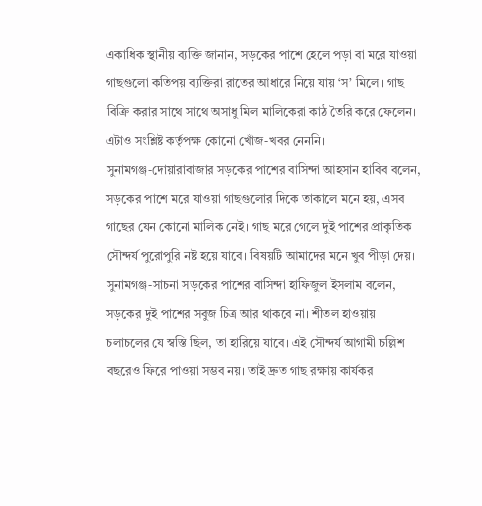একাধিক স্থানীয় ব্যক্তি জানান, সড়কের পাশে হেলে পড়া বা মরে যাওয়া গাছগুলো কতিপয় ব্যক্তিরা রাতের আধারে নিয়ে যায় ‘স’ মিলে। গাছ বিক্রি করার সাথে সাথে অসাধু মিল মালিকেরা কাঠ তৈরি করে ফেলেন। এটাও সংশ্লিষ্ট কর্তৃপক্ষ কোনো খোঁজ-খবর নেননি।
সুনামগঞ্জ-দোয়ারাবাজার সড়কের পাশের বাসিন্দা আহসান হাবিব বলেন, সড়কের পাশে মরে যাওয়া গাছগুলোর দিকে তাকালে মনে হয়, এসব গাছের যেন কোনো মালিক নেই। গাছ মরে গেলে দুই পাশের প্রাকৃতিক সৌন্দর্য পুরোপুরি নষ্ট হয়ে যাবে। বিষয়টি আমাদের মনে খুব পীড়া দেয়।
সুনামগঞ্জ-সাচনা সড়কের পাশের বাসিন্দা হাফিজুল ইসলাম বলেন, সড়কের দুই পাশের সবুজ চিত্র আর থাকবে না। শীতল হাওয়ায় চলাচলের যে স্বস্তি ছিল, তা হারিয়ে যাবে। এই সৌন্দর্য আগামী চল্লিশ বছরেও ফিরে পাওয়া সম্ভব নয়। তাই দ্রুত গাছ রক্ষায় কার্যকর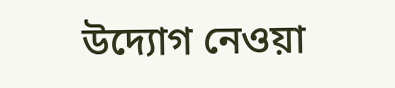উদ্যোগ নেওয়া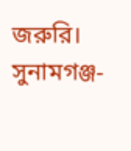জরুরি।
সুনামগঞ্জ-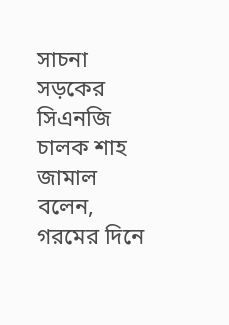সাচনা সড়কের সিএনজি চালক শাহ জামাল বলেন, গরমের দিনে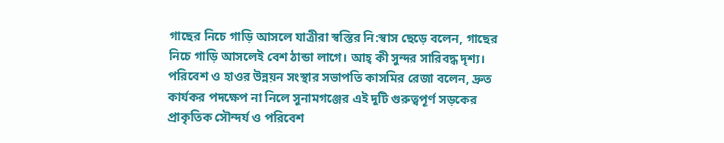গাছের নিচে গাড়ি আসলে যাত্রীরা স্বস্তির নি:স্বাস ছেড়ে বলেন, গাছের নিচে গাড়ি আসলেই বেশ ঠান্ডা লাগে। আহ্ কী সুন্দর সারিবদ্ধ দৃশ্য।
পরিবেশ ও হাওর উন্নয়ন সংস্থার সভাপতি কাসমির রেজা বলেন, দ্রুত কার্যকর পদক্ষেপ না নিলে সুনামগঞ্জের এই দুটি গুরুত্বপূর্ণ সড়কের প্রাকৃতিক সৌন্দর্য ও পরিবেশ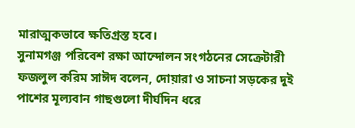মারাত্মকভাবে ক্ষতিগ্রস্ত হবে।
সুনামগঞ্জ পরিবেশ রক্ষা আন্দোলন সংগঠনের সেক্রেটারী ফজলুল করিম সাঈদ বলেন, দোয়ারা ও সাচনা সড়কের দুই পাশের মূল্যবান গাছগুলো দীর্ঘদিন ধরে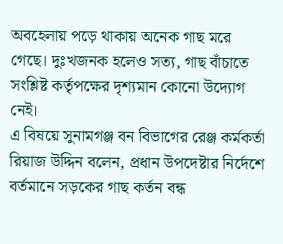অবহেলায় পড়ে থাকায় অনেক গাছ মরে গেছে। দুঃখজনক হলেও সত্য, গাছ বাঁচাতে সংশ্লিষ্ট কর্তৃপক্ষের দৃশ্যমান কোনো উদ্যোগ নেই।
এ বিষয়ে সুনামগঞ্জ বন বিভাগের রেঞ্জ কর্মকর্তা রিয়াজ উদ্দিন বলেন, প্রধান উপদেষ্টার নির্দেশে বর্তমানে সড়কের গাছ কর্তন বন্ধ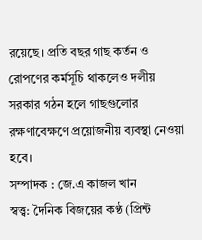রয়েছে। প্রতি বছর গাছ কর্তন ও রোপণের কর্মসূচি থাকলেও দলীয় সরকার গঠন হলে গাছগুলোর রক্ষণাবেক্ষণে প্রয়োজনীয় ব্যবস্থা নেওয়া হবে।
সম্পাদক : জে.এ কাজল খান
স্বত্ত্ব: দৈনিক বিজয়ের কণ্ঠ (প্রিন্ট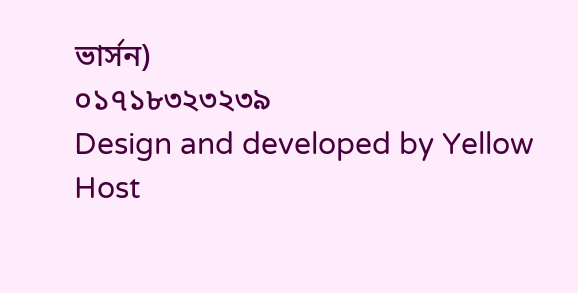ভার্সন)
০১৭১৮৩২৩২৩৯
Design and developed by Yellow Host